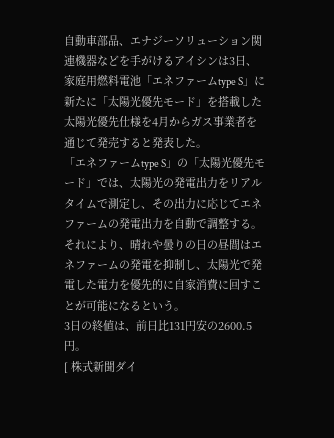自動車部品、エナジーソリューション関連機器などを手がけるアイシンは3日、家庭用燃料電池「エネファームtype S」に新たに「太陽光優先モード」を搭載した太陽光優先仕様を4月からガス事業者を通じて発売すると発表した。
「エネファームtype S」の「太陽光優先モード」では、太陽光の発電出力をリアルタイムで測定し、その出力に応じてエネファームの発電出力を自動で調整する。それにより、晴れや曇りの日の昼間はエネファームの発電を抑制し、太陽光で発電した電力を優先的に自家消費に回すことが可能になるという。
3日の終値は、前日比131円安の2600.5円。
[ 株式新聞ダイ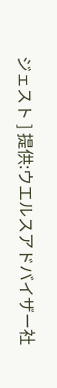ジェスト ] 提供:ウエルスアドバイザー社